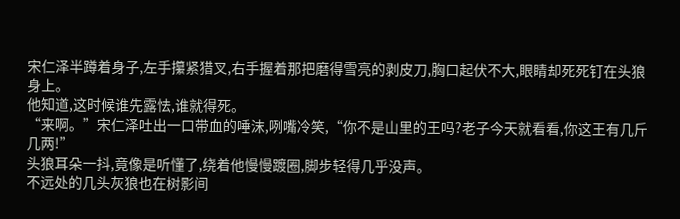宋仁泽半蹲着身子,左手攥紧猎叉,右手握着那把磨得雪亮的剥皮刀,胸口起伏不大,眼睛却死死钉在头狼身上。
他知道,这时候谁先露怯,谁就得死。
“来啊。”宋仁泽吐出一口带血的唾沫,咧嘴冷笑,“你不是山里的王吗?老子今天就看看,你这王有几斤几两!”
头狼耳朵一抖,竟像是听懂了,绕着他慢慢踱圈,脚步轻得几乎没声。
不远处的几头灰狼也在树影间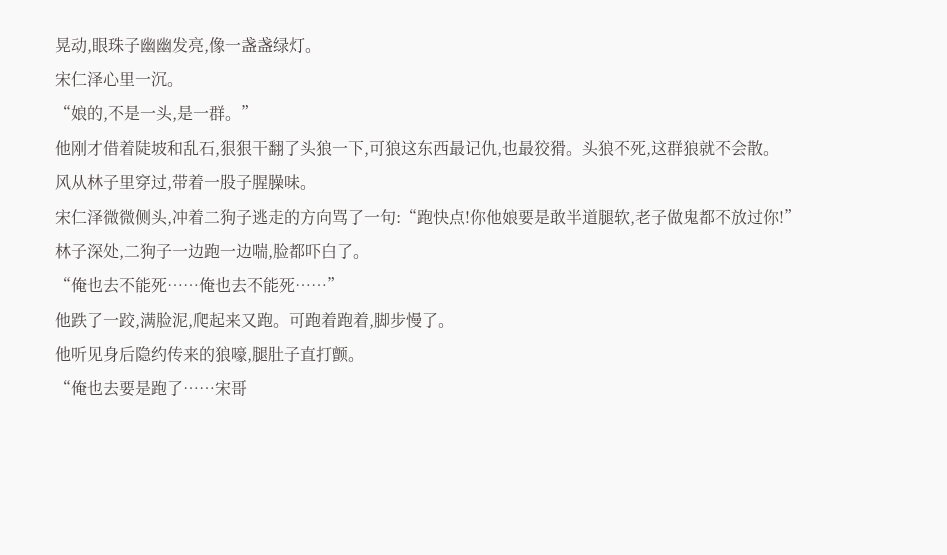晃动,眼珠子幽幽发亮,像一盏盏绿灯。
宋仁泽心里一沉。
“娘的,不是一头,是一群。”
他刚才借着陡坡和乱石,狠狠干翻了头狼一下,可狼这东西最记仇,也最狡猾。头狼不死,这群狼就不会散。
风从林子里穿过,带着一股子腥臊味。
宋仁泽微微侧头,冲着二狗子逃走的方向骂了一句:“跑快点!你他娘要是敢半道腿软,老子做鬼都不放过你!”
林子深处,二狗子一边跑一边喘,脸都吓白了。
“俺也去不能死……俺也去不能死……”
他跌了一跤,满脸泥,爬起来又跑。可跑着跑着,脚步慢了。
他听见身后隐约传来的狼嚎,腿肚子直打颤。
“俺也去要是跑了……宋哥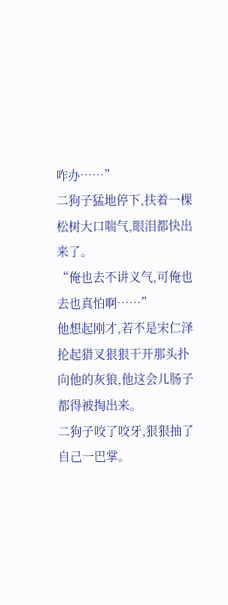咋办……”
二狗子猛地停下,扶着一棵松树大口喘气,眼泪都快出来了。
“俺也去不讲义气,可俺也去也真怕啊……”
他想起刚才,若不是宋仁泽抡起猎叉狠狠干开那头扑向他的灰狼,他这会儿肠子都得被掏出来。
二狗子咬了咬牙,狠狠抽了自己一巴掌。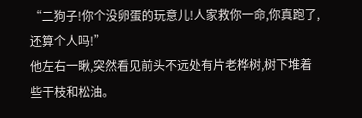“二狗子!你个没卵蛋的玩意儿!人家救你一命,你真跑了,还算个人吗!”
他左右一瞅,突然看见前头不远处有片老桦树,树下堆着些干枝和松油。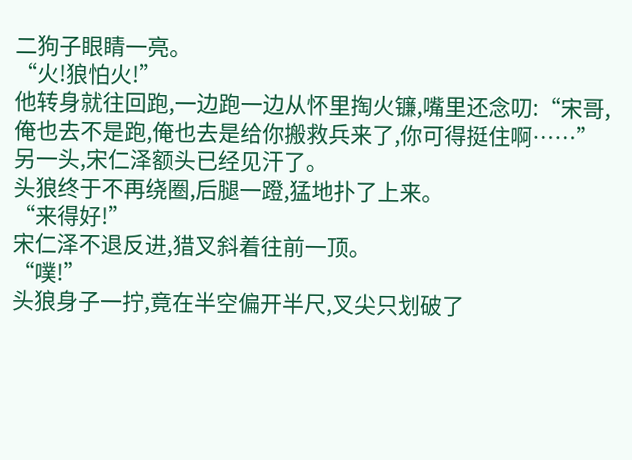二狗子眼睛一亮。
“火!狼怕火!”
他转身就往回跑,一边跑一边从怀里掏火镰,嘴里还念叨:“宋哥,俺也去不是跑,俺也去是给你搬救兵来了,你可得挺住啊……”
另一头,宋仁泽额头已经见汗了。
头狼终于不再绕圈,后腿一蹬,猛地扑了上来。
“来得好!”
宋仁泽不退反进,猎叉斜着往前一顶。
“噗!”
头狼身子一拧,竟在半空偏开半尺,叉尖只划破了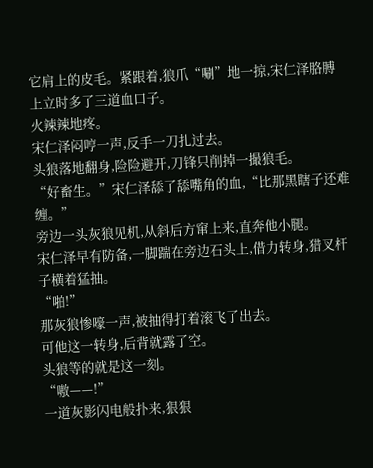它肩上的皮毛。紧跟着,狼爪“唰”地一掠,宋仁泽胳膊上立时多了三道血口子。
火辣辣地疼。
宋仁泽闷哼一声,反手一刀扎过去。
头狼落地翻身,险险避开,刀锋只削掉一撮狼毛。
“好畜生。”宋仁泽舔了舔嘴角的血,“比那黑瞎子还难缠。”
旁边一头灰狼见机,从斜后方窜上来,直奔他小腿。
宋仁泽早有防备,一脚踹在旁边石头上,借力转身,猎叉杆子横着猛抽。
“啪!”
那灰狼惨嚎一声,被抽得打着滚飞了出去。
可他这一转身,后背就露了空。
头狼等的就是这一刻。
“嗷——!”
一道灰影闪电般扑来,狠狠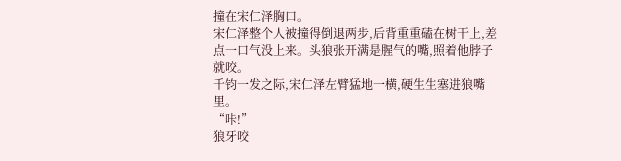撞在宋仁泽胸口。
宋仁泽整个人被撞得倒退两步,后背重重磕在树干上,差点一口气没上来。头狼张开满是腥气的嘴,照着他脖子就咬。
千钧一发之际,宋仁泽左臂猛地一横,硬生生塞进狼嘴里。
“咔!”
狼牙咬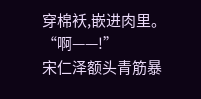穿棉袄,嵌进肉里。
“啊——!”
宋仁泽额头青筋暴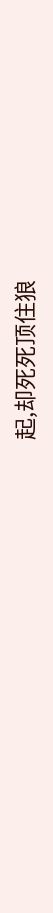起,却死死顶住狼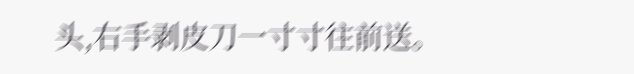头,右手剥皮刀一寸寸往前送。